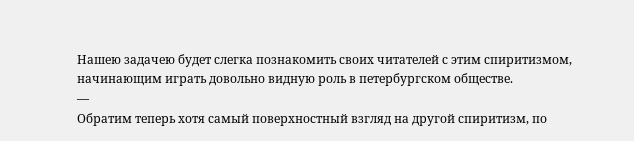Нашею задачею будет слегка познакомить своих читателей с этим спиритизмом, начинающим играть довольно видную роль в петербургском обществе.
—
Обратим теперь хотя самый поверхностный взгляд на другой спиритизм, по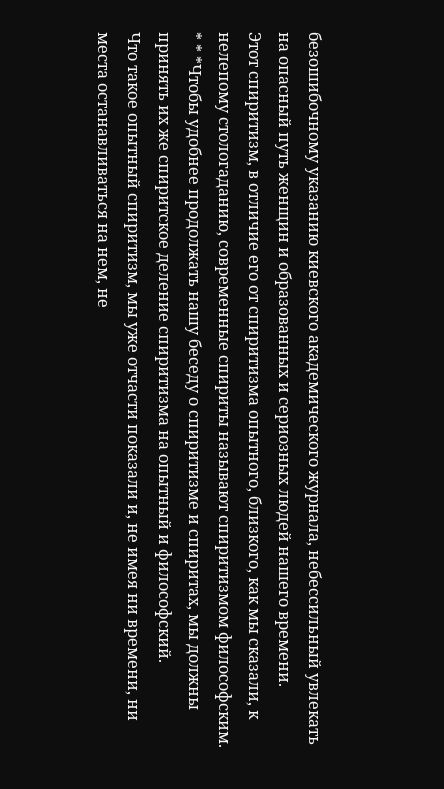безошибочному указанию киевского академического журнала, небессильный увлекать на опасный путь женщин и образованных и сериозных людей нашего времени.
Этот спиритизм, в отличие его от спиритизма опытного, близкого, как мы сказали, к нелепому стологаданию, современные спириты называют спиритизмом философским.
* * *Чтобы удобнее продолжать нашу беседу о спиритизме и спиритах, мы должны принять их же спиритское деление спиритизма на опытный и философский.
Что такое опытный спиритизм, мы уже отчасти показали и, не имея ни времени, ни места останавливаться на нем, не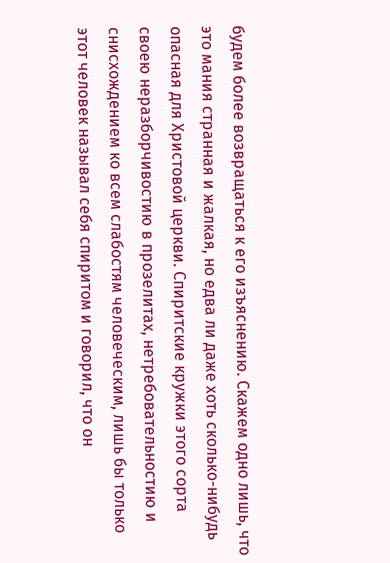будем более возвращаться к его изъяснению. Скажем одно лишь, что это мания странная и жалкая, но едва ли даже хоть сколько-нибудь опасная для Христовой церкви. Спиритские кружки этого сорта своею неразборчивостию в прозелитах, нетребовательностию и снисхождением ко всем слабостям человеческим, лишь бы только этот человек называл себя спиритом и говорил, что он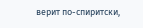верит по-спиритски,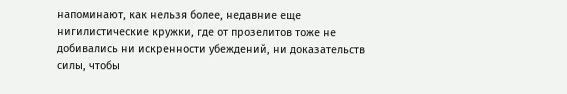напоминают, как нельзя более, недавние еще нигилистические кружки, где от прозелитов тоже не добивались ни искренности убеждений, ни доказательств силы, чтобы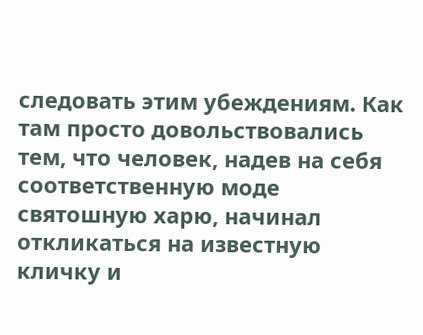следовать этим убеждениям. Как там просто довольствовались тем, что человек, надев на себя соответственную моде святошную харю, начинал откликаться на известную кличку и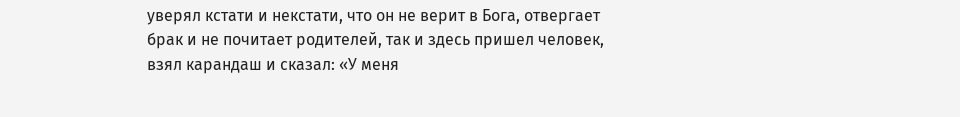уверял кстати и некстати, что он не верит в Бога, отвергает брак и не почитает родителей, так и здесь пришел человек, взял карандаш и сказал: «У меня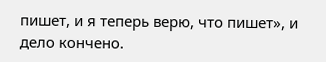пишет, и я теперь верю, что пишет», и дело кончено.